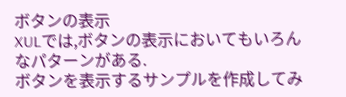ボタンの表示
XULでは,ボタンの表示においてもいろんなパターンがある.
ボタンを表示するサンプルを作成してみ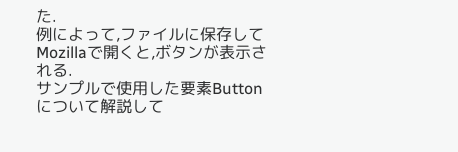た.
例によって,ファイルに保存してMozillaで開くと,ボタンが表示される.
サンプルで使用した要素Buttonについて解説して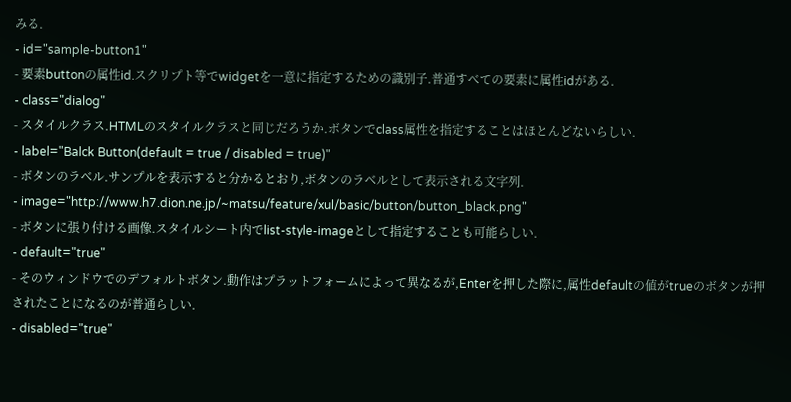みる.
- id="sample-button1"
- 要素buttonの属性id.スクリプト等でwidgetを一意に指定するための識別子.普通すべての要素に属性idがある.
- class="dialog"
- スタイルクラス.HTMLのスタイルクラスと同じだろうか.ボタンでclass属性を指定することはほとんどないらしい.
- label="Balck Button(default = true / disabled = true)"
- ボタンのラベル.サンプルを表示すると分かるとおり,ボタンのラベルとして表示される文字列.
- image="http://www.h7.dion.ne.jp/~matsu/feature/xul/basic/button/button_black.png"
- ボタンに張り付ける画像.スタイルシート内でlist-style-imageとして指定することも可能らしい.
- default="true"
- そのウィンドウでのデフォルトボタン.動作はプラットフォームによって異なるが,Enterを押した際に,属性defaultの値がtrueのボタンが押されたことになるのが普通らしい.
- disabled="true"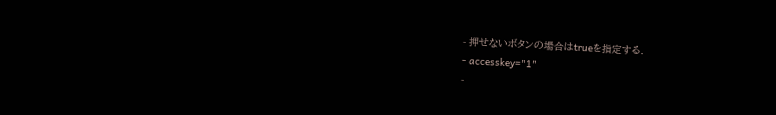- 押せないボタンの場合はtrueを指定する.
- accesskey="1"
-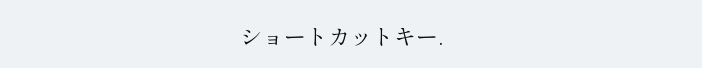ショートカットキー.